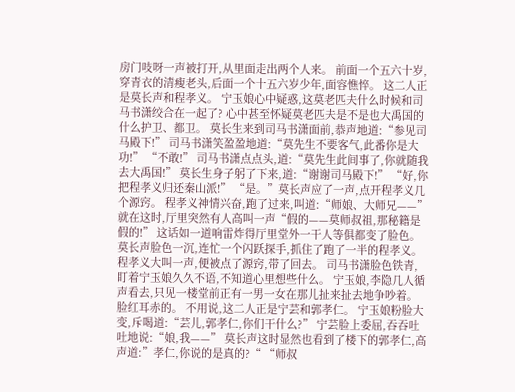房门吱呀一声被打开,从里面走出两个人来。 前面一个五六十岁,穿青衣的清瘦老头,后面一个十五六岁少年,面容憔悴。 这二人正是莫长声和程孝义。 宁玉娘心中疑惑,这莫老匹夫什么时候和司马书潇绞合在一起了? 心中甚至怀疑莫老匹夫是不是也大禹国的什么护卫、都卫。 莫长生来到司马书潇面前,恭声地道:“参见司马殿下!” 司马书潇笑盈盈地道:“莫先生不要客气,此番你是大功!” “不敢!” 司马书潇点点头,道:“莫先生此间事了,你就随我去大禹国!” 莫长生身子躬了下来,道:“谢谢司马殿下!” “好,你把程孝义归还秦山派!” “是。”莫长声应了一声,点开程孝义几个源窍。 程孝义神情兴奋,跑了过来,叫道:“师娘、大师兄——” 就在这时,厅里突然有人高叫一声“假的——莫师叔祖,那秘籍是假的!” 这话如一道响雷炸得厅里堂外一干人等俱都变了脸色。 莫长声脸色一沉,连忙一个闪跃探手,抓住了跑了一半的程孝义。 程孝义大叫一声,便被点了源窍,带了回去。 司马书潇脸色铁青,盯着宁玉娘久久不语,不知道心里想些什么。 宁玉娘,李隐几人循声看去,只见一楼堂前正有一男一女在那儿扯来扯去地争吵着。 脸红耳赤的。 不用说,这二人正是宁芸和郭孝仁。 宁玉娘粉脸大变,斥喝道:“芸儿,郭孝仁,你们干什么?” 宁芸脸上委屈,吞吞吐吐地说:“娘,我——” 莫长声这时显然也看到了楼下的郭孝仁,高声道:”孝仁,你说的是真的?“ “师叔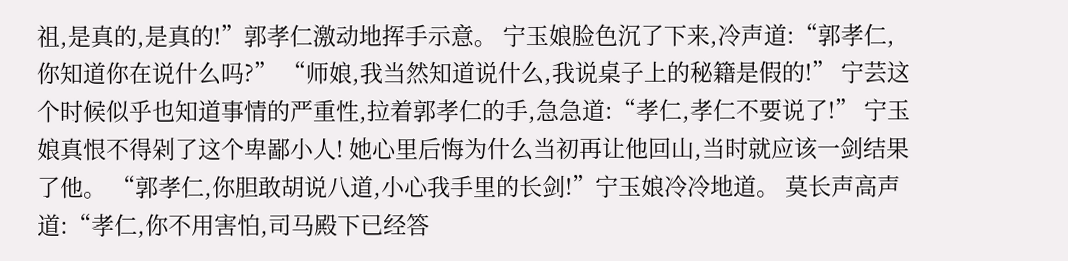祖,是真的,是真的!”郭孝仁激动地挥手示意。 宁玉娘脸色沉了下来,冷声道:“郭孝仁,你知道你在说什么吗?” “师娘,我当然知道说什么,我说桌子上的秘籍是假的!” 宁芸这个时候似乎也知道事情的严重性,拉着郭孝仁的手,急急道:“孝仁,孝仁不要说了!” 宁玉娘真恨不得剁了这个卑鄙小人! 她心里后悔为什么当初再让他回山,当时就应该一剑结果了他。 “郭孝仁,你胆敢胡说八道,小心我手里的长剑!”宁玉娘冷冷地道。 莫长声高声道:“孝仁,你不用害怕,司马殿下已经答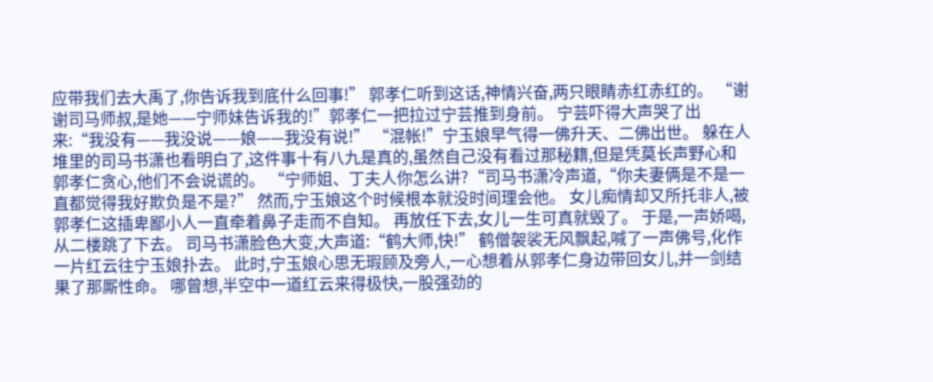应带我们去大禹了,你告诉我到底什么回事!” 郭孝仁听到这话,神情兴奋,两只眼睛赤红赤红的。 “谢谢司马师叔,是她——宁师妹告诉我的!”郭孝仁一把拉过宁芸推到身前。 宁芸吓得大声哭了出来:“我没有——我没说——娘——我没有说!” “混帐!”宁玉娘早气得一佛升天、二佛出世。 躲在人堆里的司马书潇也看明白了,这件事十有八九是真的,虽然自己没有看过那秘籍,但是凭莫长声野心和郭孝仁贪心,他们不会说谎的。 “宁师姐、丁夫人你怎么讲?“司马书潇冷声道,“你夫妻俩是不是一直都觉得我好欺负是不是?” 然而,宁玉娘这个时候根本就没时间理会他。 女儿痴情却又所托非人,被郭孝仁这插卑鄙小人一直牵着鼻子走而不自知。 再放任下去,女儿一生可真就毁了。 于是,一声娇喝,从二楼跳了下去。 司马书潇脸色大变,大声道:“鹤大师,快!” 鹤僧袈裟无风飘起,喊了一声佛号,化作一片红云往宁玉娘扑去。 此时,宁玉娘心思无瑕顾及旁人,一心想着从郭孝仁身边带回女儿,并一剑结果了那厮性命。 哪曾想,半空中一道红云来得极快,一股强劲的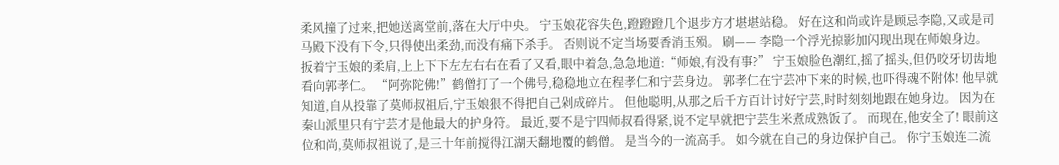柔风撞了过来,把她送离堂前,落在大厅中央。 宁玉娘花容失色,蹬蹬蹬几个退步方才堪堪站稳。 好在这和尚或许是顾忌李隐,又或是司马殿下没有下令,只得使出柔劲,而没有痛下杀手。 否则说不定当场要香消玉殒。 刷—— 李隐一个浮光掠影加闪现出现在师娘身边。 扳着宁玉娘的柔肩,上上下下左左右右在看了又看,眼中着急,急急地道:“师娘,有没有事?” 宁玉娘脸色潮红,摇了摇头,但仍咬牙切齿地看向郭孝仁。 “阿弥陀佛!”鹤僧打了一个佛号,稳稳地立在程孝仁和宁芸身边。 郭孝仁在宁芸冲下来的时候,也吓得魂不附体! 他早就知道,自从投靠了莫师叔祖后,宁玉娘狠不得把自己剁成碎片。 但他聪明,从那之后千方百计讨好宁芸,时时刻刻地跟在她身边。 因为在秦山派里只有宁芸才是他最大的护身符。 最近,要不是宁四师叔看得紧,说不定早就把宁芸生米煮成熟饭了。 而现在,他安全了! 眼前这位和尚,莫师叔祖说了,是三十年前搅得江湖天翻地覆的鹤僧。 是当今的一流高手。 如今就在自己的身边保护自己。 你宁玉娘连二流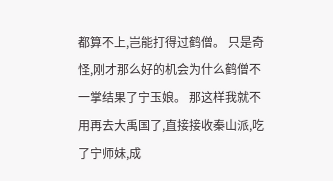都算不上,岂能打得过鹤僧。 只是奇怪,刚才那么好的机会为什么鹤僧不一掌结果了宁玉娘。 那这样我就不用再去大禹国了,直接接收秦山派,吃了宁师妹,成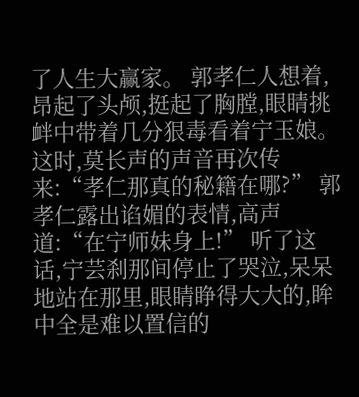了人生大赢家。 郭孝仁人想着,昂起了头颅,挺起了胸膛,眼睛挑衅中带着几分狠毒看着宁玉娘。 这时,莫长声的声音再次传来:“孝仁那真的秘籍在哪?” 郭孝仁露出谄媚的表情,高声道:“在宁师妹身上!” 听了这话,宁芸刹那间停止了哭泣,呆呆地站在那里,眼睛睁得大大的,眸中全是难以置信的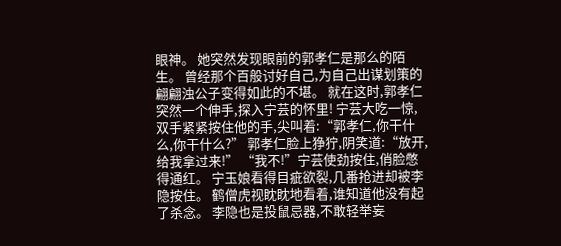眼神。 她突然发现眼前的郭孝仁是那么的陌生。 曾经那个百般讨好自己,为自己出谋划策的翩翩浊公子变得如此的不堪。 就在这时,郭孝仁突然一个伸手,探入宁芸的怀里! 宁芸大吃一惊,双手紧紧按住他的手,尖叫着:“郭孝仁,你干什么,你干什么?” 郭孝仁脸上狰狞,阴笑道:“放开,给我拿过来!” “我不!”宁芸使劲按住,俏脸憋得通红。 宁玉娘看得目疵欲裂,几番抢进却被李隐按住。 鹤僧虎视眈眈地看着,谁知道他没有起了杀念。 李隐也是投鼠忌器,不敢轻举妄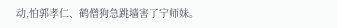动,怕郭孝仁、鹤僧狗急跳墙害了宁师妹。